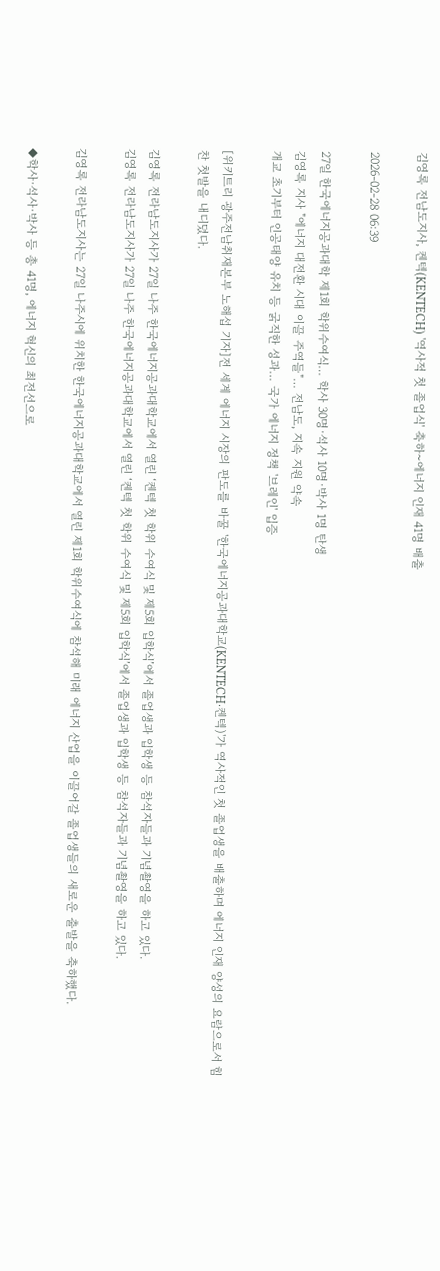김영록 전남도지사, 켄텍(KENTECH) '역사적 첫 졸업식' 축하~에너지 인재 41명 배출

2026-02-28 06:39

27일 한국에너지공과대학 제1회 학위수여식… 학사 30명·석사 10명·박사 1명 탄생
김영록 지사 "에너지 대전환 시대 이끌 주역들"… 전남도, 지속 지원 약속
개교 초기부터 인공태양 유치 등 굵직한 성과… 국가 에너지 정책 '브레인' 입증

[위키트리 광주전남취재본부 노해섭 기자]전 세계 에너지 시장의 판도를 바꿀 '한국에너지공과대학교(KENTECH·켄텍)'가 역사적인 첫 졸업생을 배출하며 에너지 인재 양성의 요람으로서 힘찬 첫발을 내디뎠다.

김영록 전라남도지사가 27일 나주 한국에너지공과대학교에서 열린 ‘켄텍 첫 학위 수여식 및 제5회 입학식’에서 졸업생과 입학생 등 참석자들과 기념촬영을 하고 있다.
김영록 전라남도지사가 27일 나주 한국에너지공과대학교에서 열린 ‘켄텍 첫 학위 수여식 및 제5회 입학식’에서 졸업생과 입학생 등 참석자들과 기념촬영을 하고 있다.

김영록 전라남도지사는 27일 나주시에 위치한 한국에너지공과대학교에서 열린 제1회 학위수여식에 참석해 미래 에너지 산업을 이끌어갈 졸업생들의 새로운 출발을 축하했다.

◆학사·석사·박사 등 총 41명, 에너지 혁신의 최전선으로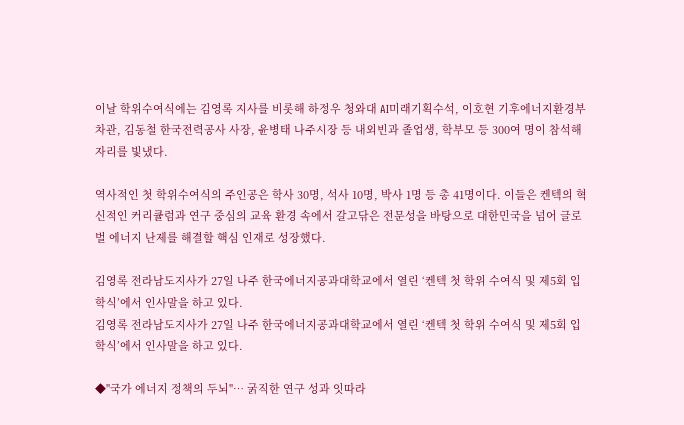이날 학위수여식에는 김영록 지사를 비롯해 하정우 청와대 AI미래기획수석, 이호현 기후에너지환경부 차관, 김동철 한국전력공사 사장, 윤병태 나주시장 등 내외빈과 졸업생, 학부모 등 300여 명이 참석해 자리를 빛냈다.

역사적인 첫 학위수여식의 주인공은 학사 30명, 석사 10명, 박사 1명 등 총 41명이다. 이들은 켄텍의 혁신적인 커리큘럼과 연구 중심의 교육 환경 속에서 갈고닦은 전문성을 바탕으로 대한민국을 넘어 글로벌 에너지 난제를 해결할 핵심 인재로 성장했다.

김영록 전라남도지사가 27일 나주 한국에너지공과대학교에서 열린 ‘켄텍 첫 학위 수여식 및 제5회 입학식’에서 인사말을 하고 있다.
김영록 전라남도지사가 27일 나주 한국에너지공과대학교에서 열린 ‘켄텍 첫 학위 수여식 및 제5회 입학식’에서 인사말을 하고 있다.

◆"국가 에너지 정책의 두뇌"… 굵직한 연구 성과 잇따라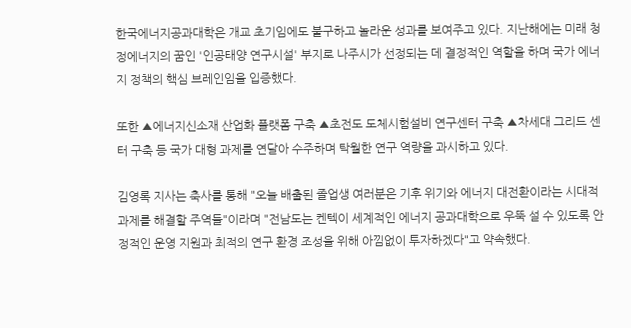한국에너지공과대학은 개교 초기임에도 불구하고 놀라운 성과를 보여주고 있다. 지난해에는 미래 청정에너지의 꿈인 '인공태양 연구시설' 부지로 나주시가 선정되는 데 결정적인 역할을 하며 국가 에너지 정책의 핵심 브레인임을 입증했다.

또한 ▲에너지신소재 산업화 플랫폼 구축 ▲초전도 도체시험설비 연구센터 구축 ▲차세대 그리드 센터 구축 등 국가 대형 과제를 연달아 수주하며 탁월한 연구 역량을 과시하고 있다.

김영록 지사는 축사를 통해 "오늘 배출된 졸업생 여러분은 기후 위기와 에너지 대전환이라는 시대적 과제를 해결할 주역들"이라며 "전남도는 켄텍이 세계적인 에너지 공과대학으로 우뚝 설 수 있도록 안정적인 운영 지원과 최적의 연구 환경 조성을 위해 아낌없이 투자하겠다"고 약속했다.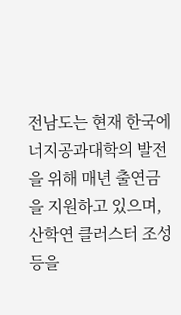전남도는 현재 한국에너지공과대학의 발전을 위해 매년 출연금을 지원하고 있으며, 산학연 클러스터 조성 등을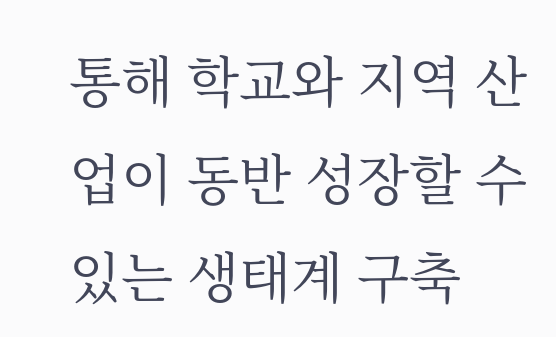통해 학교와 지역 산업이 동반 성장할 수 있는 생태계 구축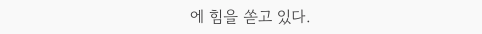에 힘을 쏟고 있다.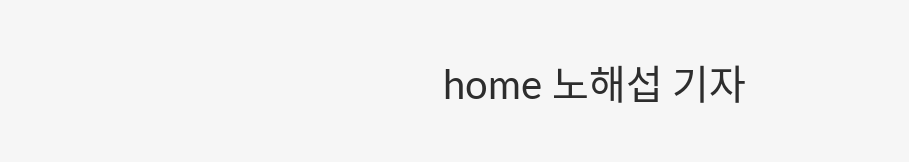home 노해섭 기자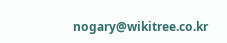nogary@wikitree.co.kr